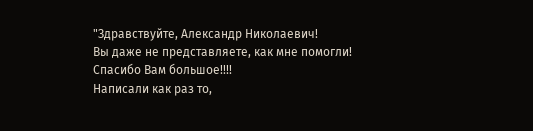"Здравствуйте, Александр Николаевич!
Вы даже не представляете, как мне помогли! Спасибо Вам большое!!!!
Написали как раз то,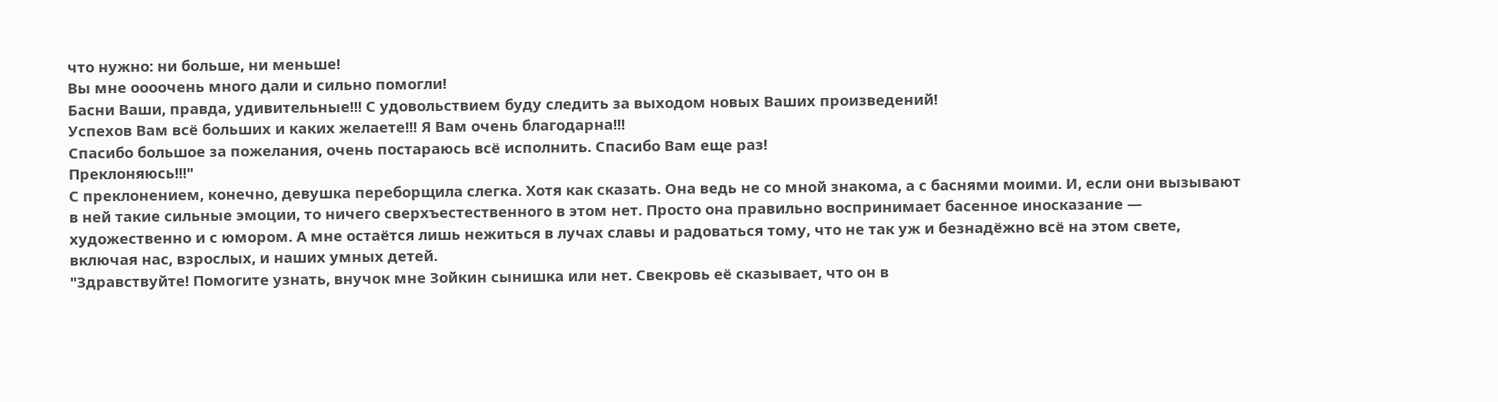что нужно: ни больше, ни меньше!
Вы мне оооочень много дали и сильно помогли!
Басни Ваши, правда, удивительные!!! С удовольствием буду следить за выходом новых Ваших произведений!
Успехов Вам всё больших и каких желаете!!! Я Вам очень благодарна!!!
Спасибо большое за пожелания, очень постараюсь всё исполнить. Спасибо Вам еще раз!
Преклоняюсь!!!"
С преклонением, конечно, девушка переборщила слегка. Хотя как сказать. Она ведь не со мной знакома, а с баснями моими. И, если они вызывают в ней такие сильные эмоции, то ничего сверхъестественного в этом нет. Просто она правильно воспринимает басенное иносказание — художественно и с юмором. А мне остаётся лишь нежиться в лучах славы и радоваться тому, что не так уж и безнадёжно всё на этом свете, включая нас, взрослых, и наших умных детей.
"Здравствуйте! Помогите узнать, внучок мне Зойкин сынишка или нет. Свекровь её сказывает, что он в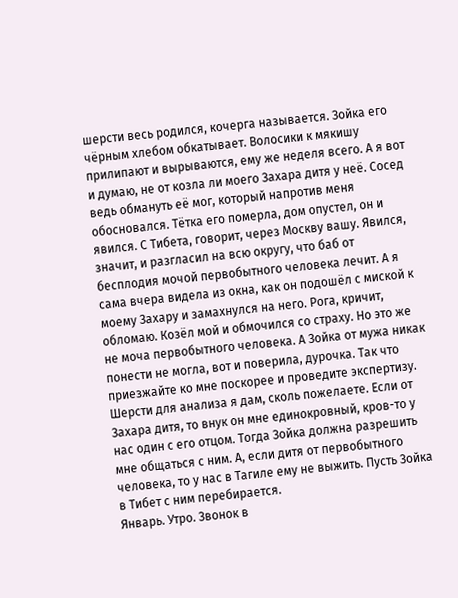шерсти весь родился, кочерга называется. Зойка его чёрным хлебом обкатывает. Волосики к мякишу прилипают и вырываются, ему же неделя всего. А я вот и думаю, не от козла ли моего Захара дитя у неё. Сосед ведь обмануть её мог, который напротив меня обосновался. Тётка его померла, дом опустел, он и явился. С Тибета, говорит, через Москву вашу. Явился, значит, и разгласил на всю округу, что баб от бесплодия мочой первобытного человека лечит. А я сама вчера видела из окна, как он подошёл с миской к моему Захару и замахнулся на него. Рога, кричит, обломаю. Козёл мой и обмочился со страху. Но это же не моча первобытного человека. А Зойка от мужа никак понести не могла, вот и поверила, дурочка. Так что приезжайте ко мне поскорее и проведите экспертизу. Шерсти для анализа я дам, сколь пожелаете. Если от Захара дитя, то внук он мне единокровный, кров-то у нас один с его отцом. Тогда Зойка должна разрешить мне общаться с ним. А, если дитя от первобытного человека, то у нас в Тагиле ему не выжить. Пусть Зойка в Тибет с ним перебирается.
Январь. Утро. Звонок в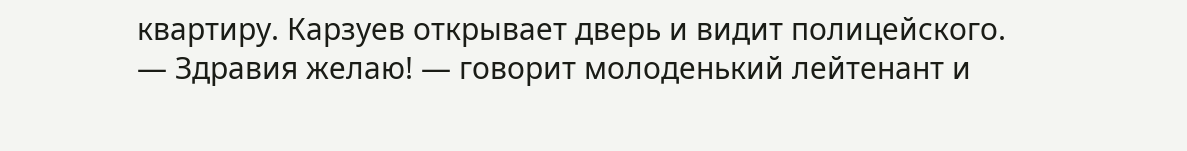квартиру. Карзуев открывает дверь и видит полицейского.
— Здравия желаю! — говорит молоденький лейтенант и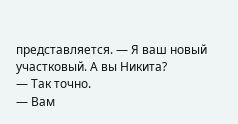представляется. — Я ваш новый участковый. А вы Никита?
— Так точно.
— Вам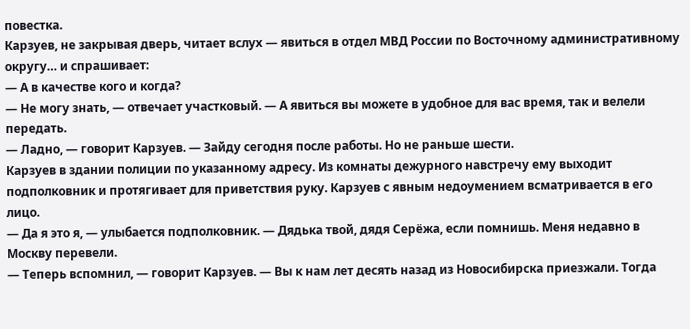повестка.
Карзуев, не закрывая дверь, читает вслух — явиться в отдел МВД России по Восточному административному округу… и спрашивает:
— А в качестве кого и когда?
— Не могу знать, — отвечает участковый. — А явиться вы можете в удобное для вас время, так и велели передать.
— Ладно, — говорит Карзуев. — Зайду сегодня после работы. Но не раньше шести.
Карзуев в здании полиции по указанному адресу. Из комнаты дежурного навстречу ему выходит подполковник и протягивает для приветствия руку. Карзуев с явным недоумением всматривается в его лицо.
— Да я это я, — улыбается подполковник. — Дядька твой, дядя Серёжа, если помнишь. Меня недавно в Москву перевели.
— Теперь вспомнил, — говорит Карзуев. — Вы к нам лет десять назад из Новосибирска приезжали. Тогда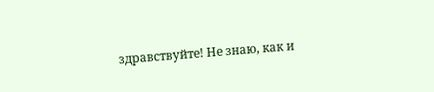здравствуйте! Не знаю, как и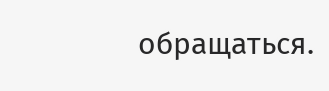обращаться.